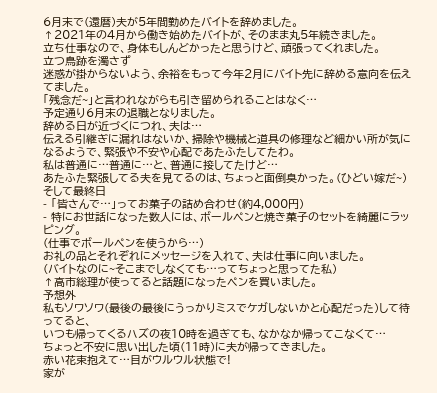6月末で(還暦)夫が5年間勤めたバイトを辞めました。
↑2021年の4月から働き始めたバイトが、そのまま丸5年続きました。
立ち仕事なので、身体もしんどかったと思うけど、頑張ってくれました。
立つ鳥跡を濁さず
迷惑が掛からないよう、余裕をもって今年2月にバイト先に辞める意向を伝えてました。
「残念だ~」と言われながらも引き留められることはなく…
予定通り6月末の退職となりました。
辞める日が近づくにつれ、夫は…
伝える引継ぎに漏れはないか、掃除や機械と道具の修理など細かい所が気になるようで、緊張や不安や心配であたふたしてたわ。
私は普通に…普通に…と、普通に接してたけど…
あたふた緊張してる夫を見てるのは、ちょっと面倒臭かった。(ひどい嫁だ~)
そして最終日
- 「皆さんで…」ってお菓子の詰め合わせ(約4,000円)
- 特にお世話になった数人には、ボールペンと焼き菓子のセットを綺麗にラッピング。
(仕事でボールペンを使うから…)
お礼の品とそれぞれにメッセージを入れて、夫は仕事に向いました。
(バイトなのに~そこまでしなくても…ってちょっと思ってた私)
↑高市総理が使ってると話題になったペンを買いました。
予想外
私もソワソワ(最後の最後にうっかりミスでケガしないかと心配だった)して待ってると、
いつも帰ってくるハズの夜10時を過ぎても、なかなか帰ってこなくて…
ちょっと不安に思い出した頃(11時)に夫が帰ってきました。
赤い花束抱えて…目がウルウル状態で!
家が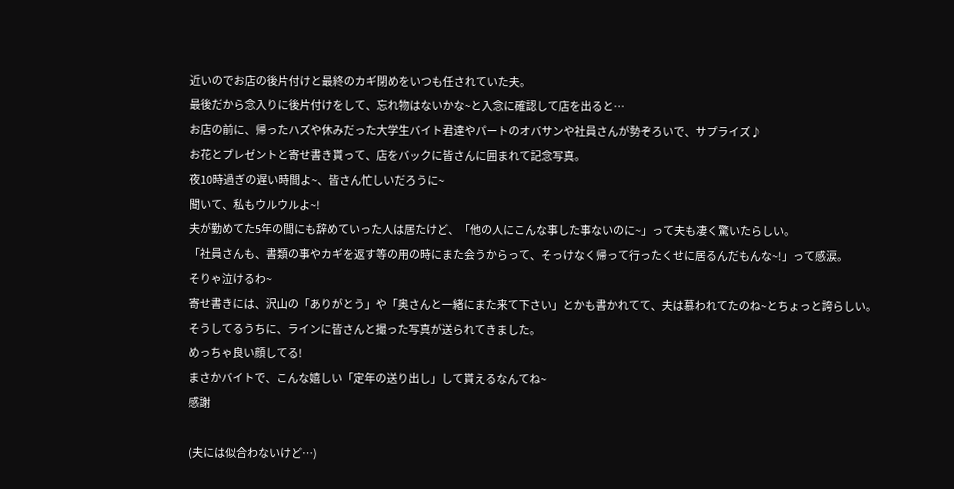近いのでお店の後片付けと最終のカギ閉めをいつも任されていた夫。
最後だから念入りに後片付けをして、忘れ物はないかな~と入念に確認して店を出ると…
お店の前に、帰ったハズや休みだった大学生バイト君達やパートのオバサンや社員さんが勢ぞろいで、サプライズ♪
お花とプレゼントと寄せ書き貰って、店をバックに皆さんに囲まれて記念写真。
夜10時過ぎの遅い時間よ~、皆さん忙しいだろうに~
聞いて、私もウルウルよ~!
夫が勤めてた5年の間にも辞めていった人は居たけど、「他の人にこんな事した事ないのに~」って夫も凄く驚いたらしい。
「社員さんも、書類の事やカギを返す等の用の時にまた会うからって、そっけなく帰って行ったくせに居るんだもんな~!」って感涙。
そりゃ泣けるわ~
寄せ書きには、沢山の「ありがとう」や「奥さんと一緒にまた来て下さい」とかも書かれてて、夫は慕われてたのね~とちょっと誇らしい。
そうしてるうちに、ラインに皆さんと撮った写真が送られてきました。
めっちゃ良い顔してる!
まさかバイトで、こんな嬉しい「定年の送り出し」して貰えるなんてね~
感謝

(夫には似合わないけど…)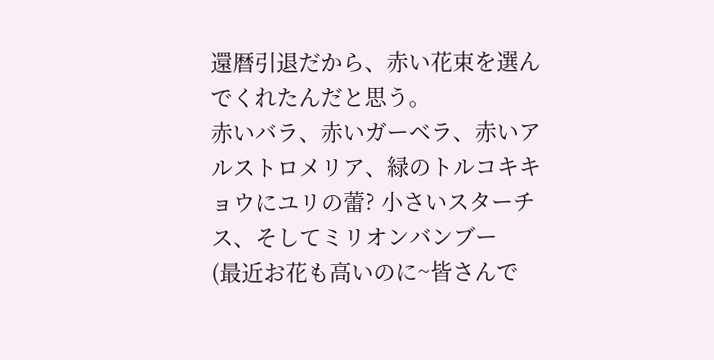還暦引退だから、赤い花束を選んでくれたんだと思う。
赤いバラ、赤いガーベラ、赤いアルストロメリア、緑のトルコキキョウにユリの蕾? 小さいスターチス、そしてミリオンバンブー
(最近お花も高いのに~皆さんで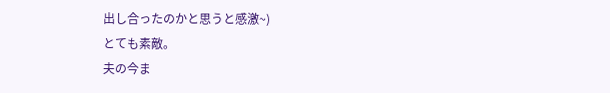出し合ったのかと思うと感激~)
とても素敵。
夫の今ま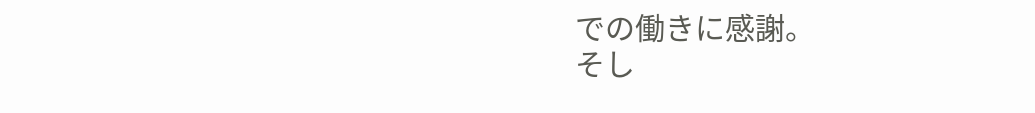での働きに感謝。
そし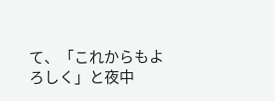て、「これからもよろしく」と夜中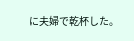に夫婦で乾杯した。